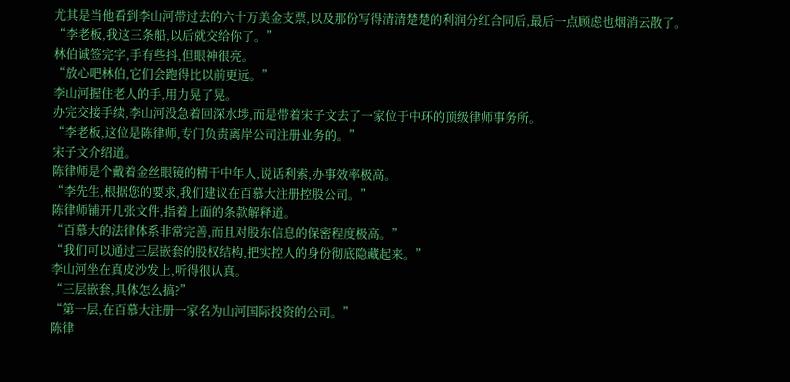尤其是当他看到李山河带过去的六十万美金支票,以及那份写得清清楚楚的利润分红合同后,最后一点顾虑也烟消云散了。
“李老板,我这三条船,以后就交给你了。”
林伯诚签完字,手有些抖,但眼神很亮。
“放心吧林伯,它们会跑得比以前更远。”
李山河握住老人的手,用力晃了晃。
办完交接手续,李山河没急着回深水埗,而是带着宋子文去了一家位于中环的顶级律师事务所。
“李老板,这位是陈律师,专门负责离岸公司注册业务的。”
宋子文介绍道。
陈律师是个戴着金丝眼镜的精干中年人,说话利索,办事效率极高。
“李先生,根据您的要求,我们建议在百慕大注册控股公司。”
陈律师铺开几张文件,指着上面的条款解释道。
“百慕大的法律体系非常完善,而且对股东信息的保密程度极高。”
“我们可以通过三层嵌套的股权结构,把实控人的身份彻底隐藏起来。”
李山河坐在真皮沙发上,听得很认真。
“三层嵌套,具体怎么搞?”
“第一层,在百慕大注册一家名为山河国际投资的公司。”
陈律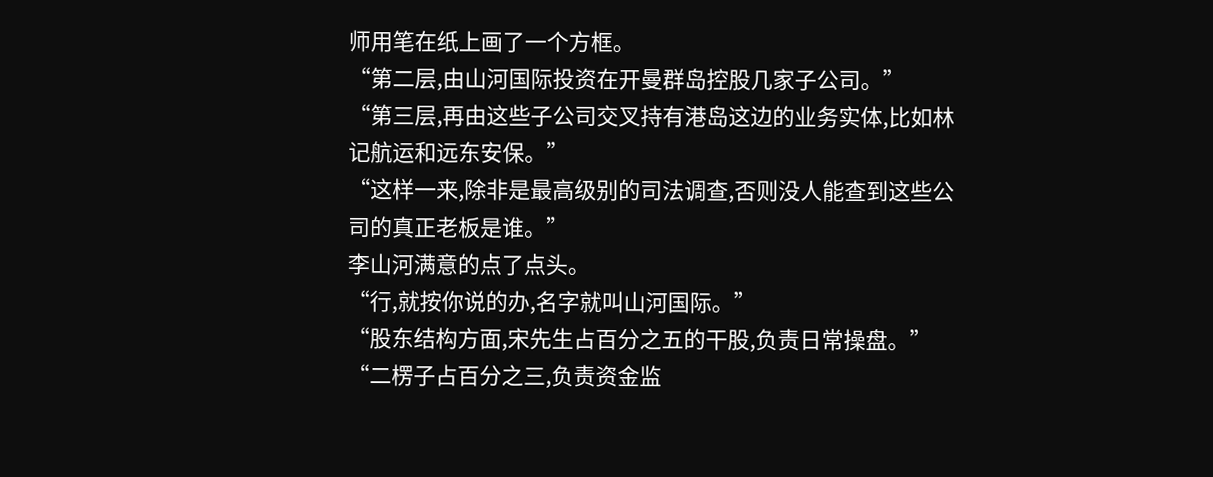师用笔在纸上画了一个方框。
“第二层,由山河国际投资在开曼群岛控股几家子公司。”
“第三层,再由这些子公司交叉持有港岛这边的业务实体,比如林记航运和远东安保。”
“这样一来,除非是最高级别的司法调查,否则没人能查到这些公司的真正老板是谁。”
李山河满意的点了点头。
“行,就按你说的办,名字就叫山河国际。”
“股东结构方面,宋先生占百分之五的干股,负责日常操盘。”
“二楞子占百分之三,负责资金监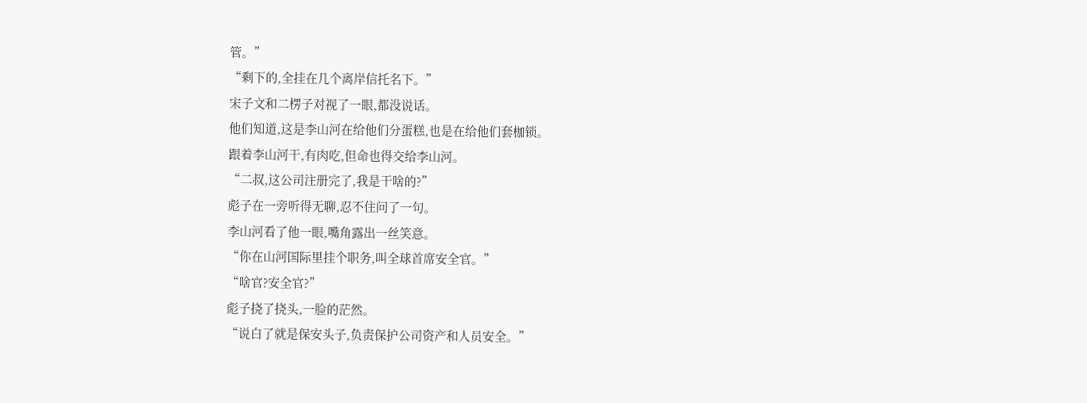管。”
“剩下的,全挂在几个离岸信托名下。”
宋子文和二楞子对视了一眼,都没说话。
他们知道,这是李山河在给他们分蛋糕,也是在给他们套枷锁。
跟着李山河干,有肉吃,但命也得交给李山河。
“二叔,这公司注册完了,我是干啥的?”
彪子在一旁听得无聊,忍不住问了一句。
李山河看了他一眼,嘴角露出一丝笑意。
“你在山河国际里挂个职务,叫全球首席安全官。”
“啥官?安全官?”
彪子挠了挠头,一脸的茫然。
“说白了就是保安头子,负责保护公司资产和人员安全。”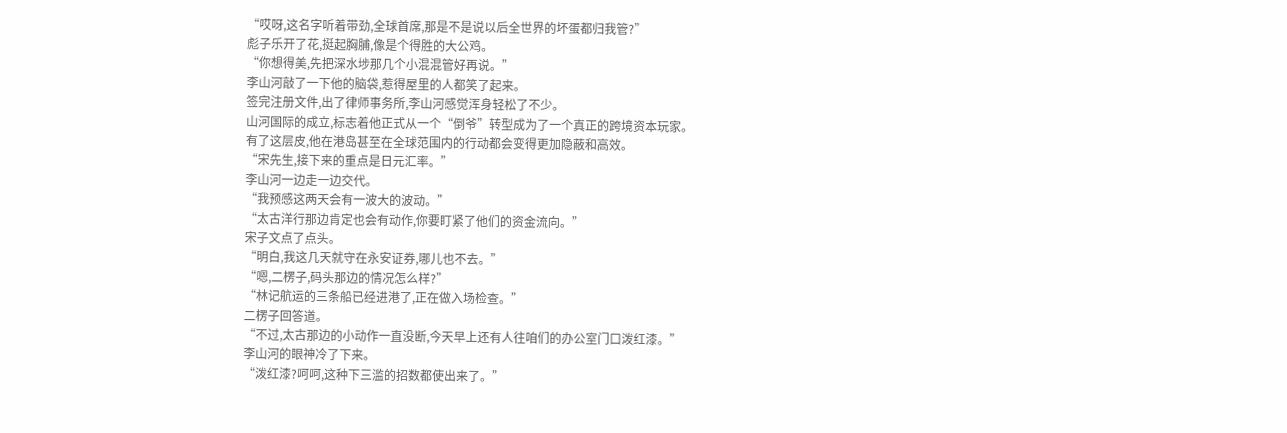“哎呀,这名字听着带劲,全球首席,那是不是说以后全世界的坏蛋都归我管?”
彪子乐开了花,挺起胸脯,像是个得胜的大公鸡。
“你想得美,先把深水埗那几个小混混管好再说。”
李山河敲了一下他的脑袋,惹得屋里的人都笑了起来。
签完注册文件,出了律师事务所,李山河感觉浑身轻松了不少。
山河国际的成立,标志着他正式从一个“倒爷”转型成为了一个真正的跨境资本玩家。
有了这层皮,他在港岛甚至在全球范围内的行动都会变得更加隐蔽和高效。
“宋先生,接下来的重点是日元汇率。”
李山河一边走一边交代。
“我预感这两天会有一波大的波动。”
“太古洋行那边肯定也会有动作,你要盯紧了他们的资金流向。”
宋子文点了点头。
“明白,我这几天就守在永安证券,哪儿也不去。”
“嗯,二楞子,码头那边的情况怎么样?”
“林记航运的三条船已经进港了,正在做入场检查。”
二楞子回答道。
“不过,太古那边的小动作一直没断,今天早上还有人往咱们的办公室门口泼红漆。”
李山河的眼神冷了下来。
“泼红漆?呵呵,这种下三滥的招数都使出来了。”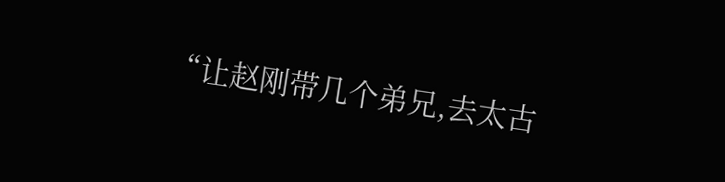“让赵刚带几个弟兄,去太古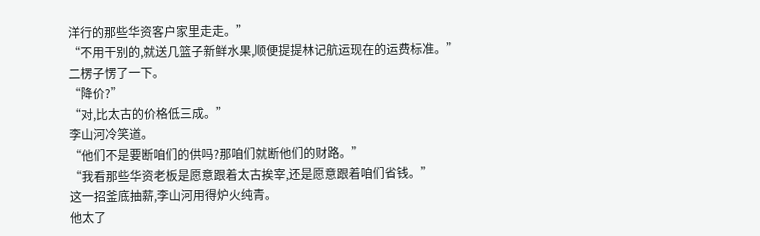洋行的那些华资客户家里走走。”
“不用干别的,就送几篮子新鲜水果,顺便提提林记航运现在的运费标准。”
二楞子愣了一下。
“降价?”
“对,比太古的价格低三成。”
李山河冷笑道。
“他们不是要断咱们的供吗?那咱们就断他们的财路。”
“我看那些华资老板是愿意跟着太古挨宰,还是愿意跟着咱们省钱。”
这一招釜底抽薪,李山河用得炉火纯青。
他太了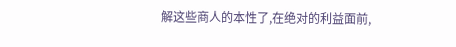解这些商人的本性了,在绝对的利益面前,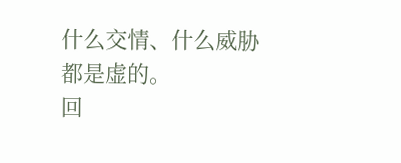什么交情、什么威胁都是虚的。
回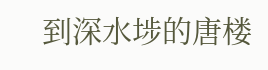到深水埗的唐楼